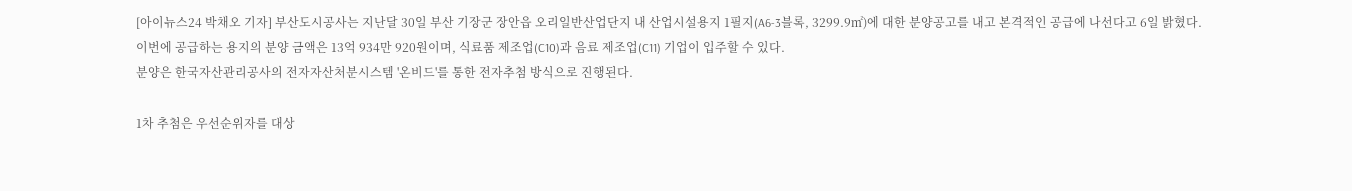[아이뉴스24 박채오 기자] 부산도시공사는 지난달 30일 부산 기장군 장안읍 오리일반산업단지 내 산업시설용지 1필지(A6-3블록, 3299.9㎡)에 대한 분양공고를 내고 본격적인 공급에 나선다고 6일 밝혔다.
이번에 공급하는 용지의 분양 금액은 13억 934만 920원이며, 식료품 제조업(C10)과 음료 제조업(C11) 기업이 입주할 수 있다.
분양은 한국자산관리공사의 전자자산처분시스템 '온비드'를 통한 전자추첨 방식으로 진행된다.

1차 추첨은 우선순위자를 대상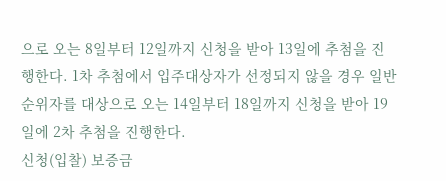으로 오는 8일부터 12일까지 신청을 받아 13일에 추첨을 진행한다. 1차 추첨에서 입주대상자가 선정되지 않을 경우 일반순위자를 대상으로 오는 14일부터 18일까지 신청을 받아 19일에 2차 추첨을 진행한다.
신청(입찰) 보증금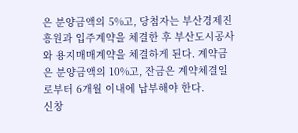은 분양금액의 5%고, 당첨자는 부산경제진흥원과 입주계약을 체결한 후 부산도시공사와 용지매매계약을 체결하게 된다. 계약금은 분양금액의 10%고, 잔금은 계약체결일로부터 6개월 이내에 납부해야 한다.
신창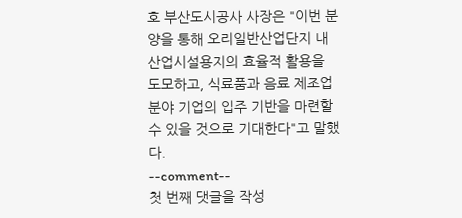호 부산도시공사 사장은 "이번 분양을 통해 오리일반산업단지 내 산업시설용지의 효율적 활용을 도모하고, 식료품과 음료 제조업 분야 기업의 입주 기반을 마련할 수 있을 것으로 기대한다"고 말했다.
--comment--
첫 번째 댓글을 작성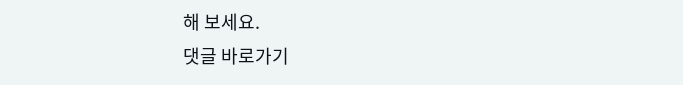해 보세요.
댓글 바로가기